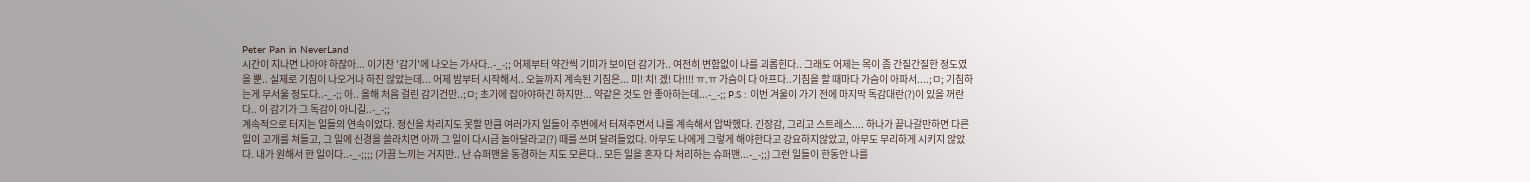Peter Pan in NeverLand
시간이 지나면 나아야 하잖아... 이기찬 '감기'에 나오는 가사다..-_-;; 어제부터 약간씩 기미가 보이던 감기가.. 여전히 변함없이 나를 괴롭힌다.. 그래도 어제는 목이 좀 간질간질한 정도였을 뿐.. 실제로 기침이 나오거나 하진 않았는데... 어제 밤부터 시작해서.. 오늘까지 계속된 기침은... 미! 치! 겠! 다!!!! ㅠ.ㅠ 가슴이 다 아프다..기침을 할 때마다 가슴이 아파서....;ㅁ; 기침하는게 무서울 정도다..-_-;; 아.. 올해 처음 걸린 감기건만..;ㅁ; 초기에 잡아야하긴 하지만... 약같은 것도 안 좋아하는데...-_-;; P.S : 이번 겨울이 가기 전에 마지막 독감대란(?)이 있을 꺼란다.. 이 감기가 그 독감이 아니길..-_-;;
계속적으로 터지는 일들의 연속이었다. 정신을 차리지도 못할 만큼 여러가지 일들이 주변에서 터져주면서 나를 계속해서 압박했다. 긴장감, 그리고 스트레스.... 하나가 끝나갈만하면 다른 일이 고개를 쳐들고, 그 일에 신경을 쓸라치면 아까 그 일이 다시금 놀아달라고(?) 때를 쓰며 달려들었다. 아무도 나에게 그렇게 해야한다고 강요하지않았고, 아무도 무리하게 시키지 않았다. 내가 원해서 한 일이다..-_-;;;; (가끔 느끼는 거지만.. 난 슈퍼맨을 동경하는 지도 모른다.. 모든 일을 혼자 다 처리하는 슈퍼맨...-_-;;) 그런 일들이 한동안 나를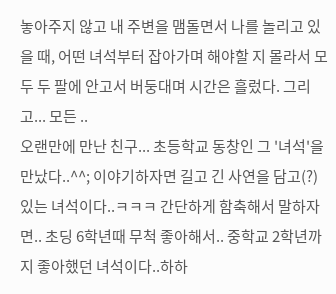놓아주지 않고 내 주변을 맴돌면서 나를 놀리고 있을 때, 어떤 녀석부터 잡아가며 해야할 지 몰라서 모두 두 팔에 안고서 버둥대며 시간은 흘렀다. 그리고... 모든 ..
오랜만에 만난 친구... 초등학교 동창인 그 '녀석'을 만났다..^^; 이야기하자면 길고 긴 사연을 담고(?) 있는 녀석이다..ㅋㅋㅋ 간단하게 함축해서 말하자면.. 초딩 6학년때 무척 좋아해서.. 중학교 2학년까지 좋아했던 녀석이다..하하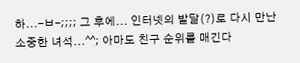하...-ㅂ-;;;; 그 후에... 인터넷의 발달(?)로 다시 만난 소중한 녀석...^^; 아마도 친구 순위를 매긴다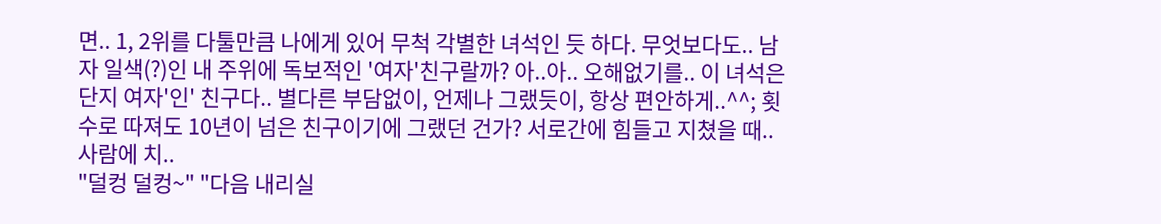면.. 1, 2위를 다툴만큼 나에게 있어 무척 각별한 녀석인 듯 하다. 무엇보다도.. 남자 일색(?)인 내 주위에 독보적인 '여자'친구랄까? 아..아.. 오해없기를.. 이 녀석은 단지 여자'인' 친구다.. 별다른 부담없이, 언제나 그랬듯이, 항상 편안하게..^^; 횟수로 따져도 10년이 넘은 친구이기에 그랬던 건가? 서로간에 힘들고 지쳤을 때.. 사람에 치..
"덜컹 덜컹~" "다음 내리실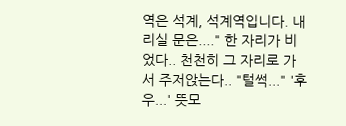역은 석계, 석계역입니다. 내리실 문은...." 한 자리가 비었다.. 천천히 그 자리로 가서 주저앉는다.. "털썩..." '후우...' 뜻모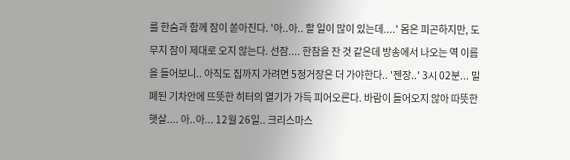를 한숨과 함께 잠이 쏟아진다. '아..아.. 할 일이 많이 있는데....' 몸은 피곤하지만, 도무지 잠이 제대로 오지 않는다. 선잠.... 한참을 잔 것 같은데 방송에서 나오는 역 이름을 들어보니.. 아직도 집까지 가려면 5정거장은 더 가야한다.. '젠장..' 3시 02분... 밀폐된 기차안에 뜨뜻한 히터의 열기가 가득 피어오른다. 바람이 들어오지 않아 따뜻한 햇살.... 아..아... 12월 26일.. 크리스마스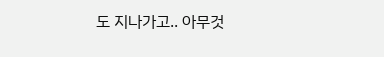도 지나가고.. 아무것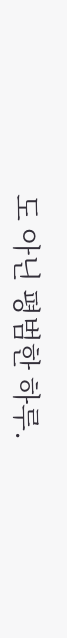도 아닌 평범한 하루.